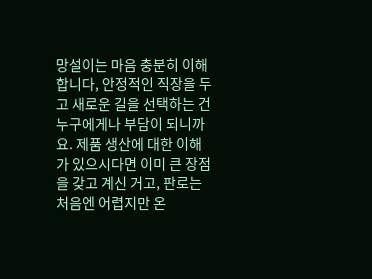망설이는 마음 충분히 이해합니다, 안정적인 직장을 두고 새로운 길을 선택하는 건 누구에게나 부담이 되니까요. 제품 생산에 대한 이해가 있으시다면 이미 큰 장점을 갖고 계신 거고, 판로는 처음엔 어렵지만 온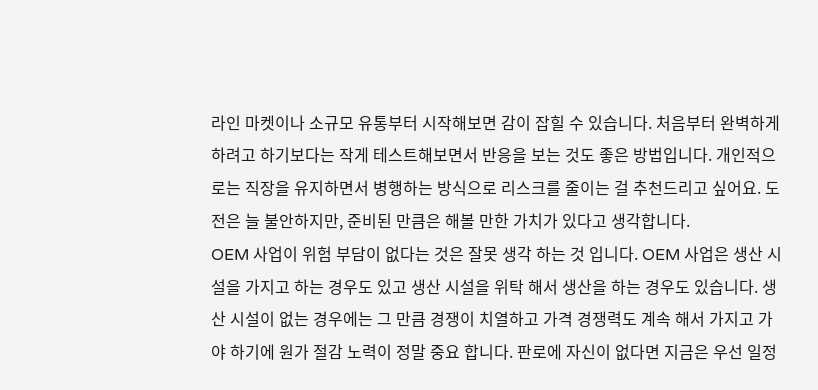라인 마켓이나 소규모 유통부터 시작해보면 감이 잡힐 수 있습니다. 처음부터 완벽하게 하려고 하기보다는 작게 테스트해보면서 반응을 보는 것도 좋은 방법입니다. 개인적으로는 직장을 유지하면서 병행하는 방식으로 리스크를 줄이는 걸 추천드리고 싶어요. 도전은 늘 불안하지만, 준비된 만큼은 해볼 만한 가치가 있다고 생각합니다.
OEM 사업이 위험 부담이 없다는 것은 잘못 생각 하는 것 입니다. OEM 사업은 생산 시설을 가지고 하는 경우도 있고 생산 시설을 위탁 해서 생산을 하는 경우도 있습니다. 생산 시설이 없는 경우에는 그 만큼 경쟁이 치열하고 가격 경쟁력도 계속 해서 가지고 가야 하기에 원가 절감 노력이 정말 중요 합니다. 판로에 자신이 없다면 지금은 우선 일정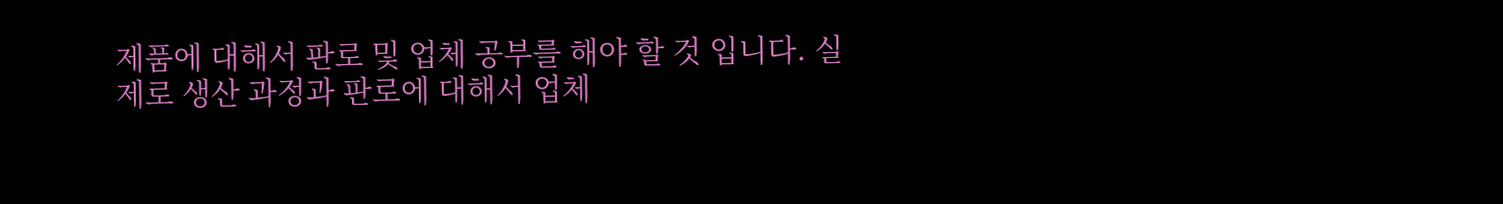제품에 대해서 판로 및 업체 공부를 해야 할 것 입니다. 실제로 생산 과정과 판로에 대해서 업체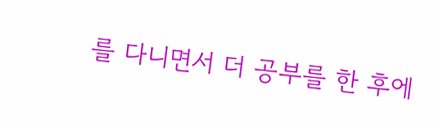를 다니면서 더 공부를 한 후에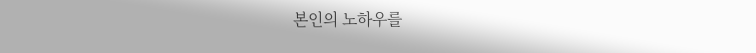본인의 노하우를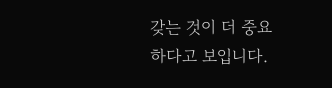갖는 것이 더 중요 하다고 보입니다.